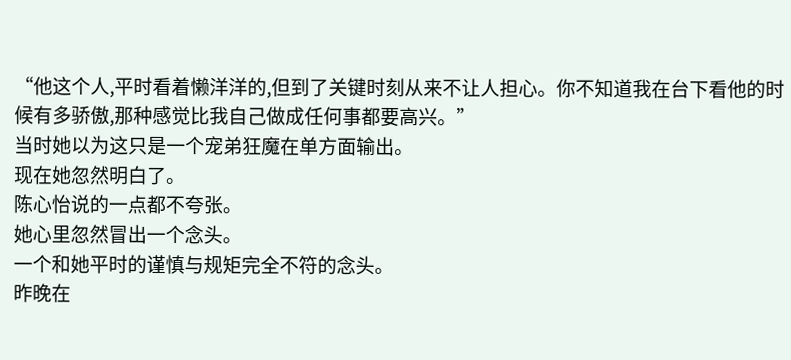“他这个人,平时看着懒洋洋的,但到了关键时刻从来不让人担心。你不知道我在台下看他的时候有多骄傲,那种感觉比我自己做成任何事都要高兴。”
当时她以为这只是一个宠弟狂魔在单方面输出。
现在她忽然明白了。
陈心怡说的一点都不夸张。
她心里忽然冒出一个念头。
一个和她平时的谨慎与规矩完全不符的念头。
昨晚在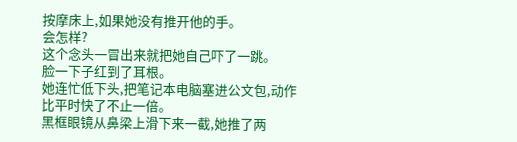按摩床上,如果她没有推开他的手。
会怎样?
这个念头一冒出来就把她自己吓了一跳。
脸一下子红到了耳根。
她连忙低下头,把笔记本电脑塞进公文包,动作比平时快了不止一倍。
黑框眼镜从鼻梁上滑下来一截,她推了两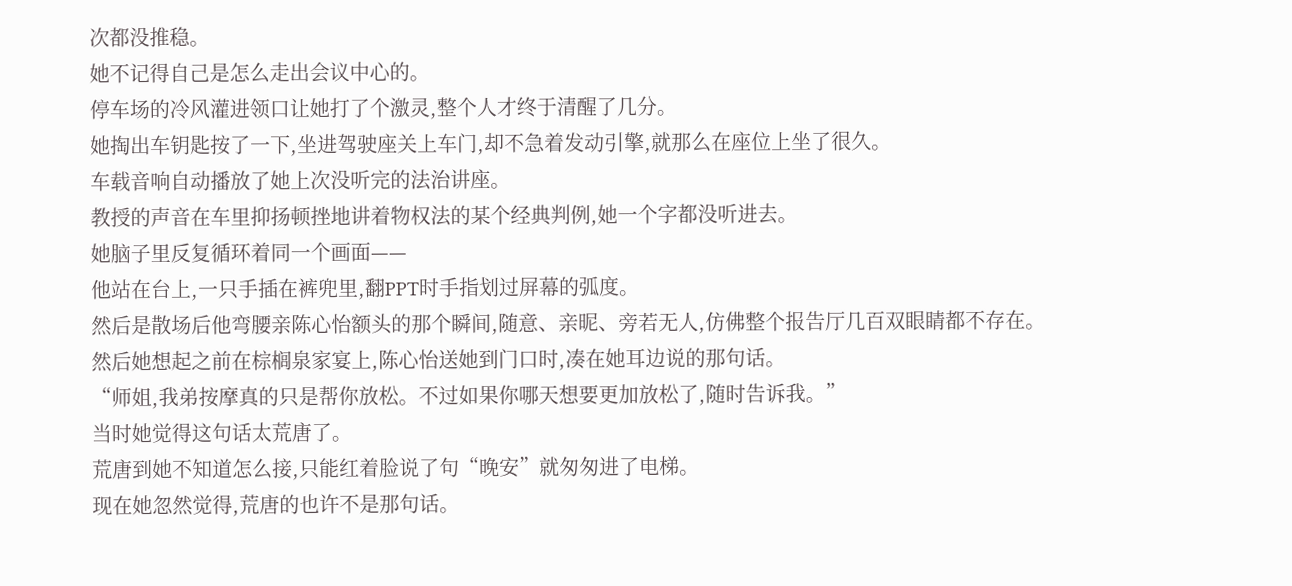次都没推稳。
她不记得自己是怎么走出会议中心的。
停车场的冷风灌进领口让她打了个激灵,整个人才终于清醒了几分。
她掏出车钥匙按了一下,坐进驾驶座关上车门,却不急着发动引擎,就那么在座位上坐了很久。
车载音响自动播放了她上次没听完的法治讲座。
教授的声音在车里抑扬顿挫地讲着物权法的某个经典判例,她一个字都没听进去。
她脑子里反复循环着同一个画面——
他站在台上,一只手插在裤兜里,翻PPT时手指划过屏幕的弧度。
然后是散场后他弯腰亲陈心怡额头的那个瞬间,随意、亲昵、旁若无人,仿佛整个报告厅几百双眼睛都不存在。
然后她想起之前在棕榈泉家宴上,陈心怡送她到门口时,凑在她耳边说的那句话。
“师姐,我弟按摩真的只是帮你放松。不过如果你哪天想要更加放松了,随时告诉我。”
当时她觉得这句话太荒唐了。
荒唐到她不知道怎么接,只能红着脸说了句“晚安”就匆匆进了电梯。
现在她忽然觉得,荒唐的也许不是那句话。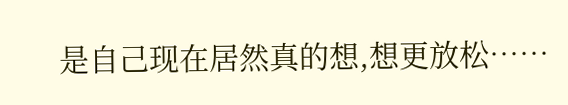是自己现在居然真的想,想更放松……